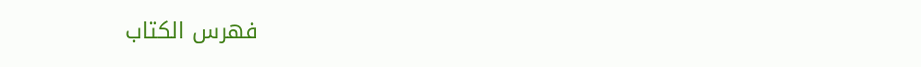فهرس الكتاب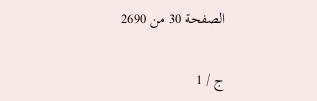الصفحة 30 من 2690

ج / 1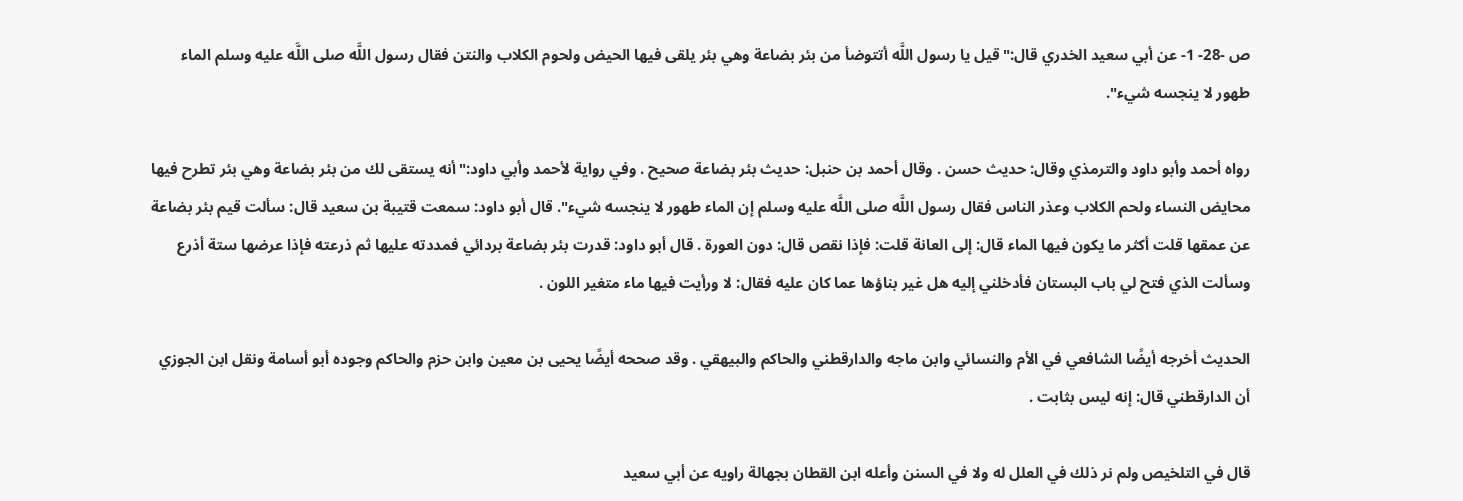ص -28- 1- عن أبي سعيد الخدري قال:"قيل يا رسول اللَّه أتتوضأ من بئر بضاعة وهي بئر يلقى فيها الحيض ولحوم الكلاب والنتن فقال رسول اللَّه صلى اللَّه عليه وسلم الماء طهور لا ينجسه شيء".

رواه أحمد وأبو داود والترمذي وقال: حديث حسن . وقال أحمد بن حنبل: حديث بئر بضاعة صحيح . وفي رواية لأحمد وأبي داود:"أنه يستقى لك من بئر بضاعة وهي بئر تطرح فيها محايض النساء ولحم الكلاب وعذر الناس فقال رسول اللَّه صلى اللَّه عليه وسلم إن الماء طهور لا ينجسه شيء". قال أبو داود: سمعت قتيبة بن سعيد قال: سألت قيم بئر بضاعة عن عمقها قلت أكثر ما يكون فيها الماء قال: إلى العانة قلت: فإذا نقص قال: دون العورة . قال أبو داود: قدرت بئر بضاعة بردائي فمددته عليها ثم ذرعته فإذا عرضها ستة أذرع وسألت الذي فتح لي باب البستان فأدخلني إليه هل غير بناؤها عما كان عليه فقال: لا ورأيت فيها ماء متغير اللون .

الحديث أخرجه أيضًا الشافعي في الأم والنسائي وابن ماجه والدارقطني والحاكم والبيهقي . وقد صححه أيضًا يحيى بن معين وابن حزم والحاكم وجوده أبو أسامة ونقل ابن الجوزي أن الدارقطني قال: إنه ليس بثابت .

قال في التلخيص ولم نر ذلك في العلل له ولا في السنن وأعله ابن القطان بجهالة راويه عن أبي سعيد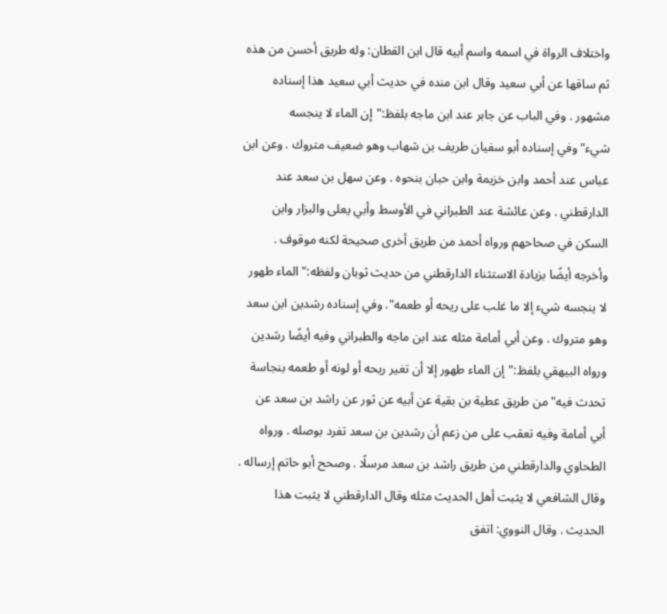واختلاف الرواة في اسمه واسم أبيه قال ابن القطان: وله طريق أحسن من هذه ثم ساقها عن أبي سعيد وقال ابن منده في حديث أبي سعيد هذا إسناده مشهور . وفي الباب عن جابر عند ابن ماجه بلفظ:"إن الماء لا ينجسه شيء"وفي إسناده أبو سفيان طريف بن شهاب وهو ضعيف متروك . وعن ابن عباس عند أحمد وابن خزيمة وابن حبان بنحوه . وعن سهل بن سعد عند الدارقطني . وعن عائشة عند الطبراني في الأوسط وأبي يعلى والبزار وابن السكن في صحاحهم ورواه أحمد من طريق أخرى صحيحة لكنه موقوف . وأخرجه أيضًا بزيادة الاستثناء الدارقطني من حديث ثوبان ولفظه:"الماء طهور لا ينجسه شيء إلا ما غلب على ريحه أو طعمه". وفي إسناده رشدين ابن سعد وهو متروك . وعن أبي أمامة مثله عند ابن ماجه والطبراني وفيه أيضًا رشدين ورواه البيهقي بلفظ:"إن الماء طهور إلا أن تغير ريحه أو لونه أو طعمه بنجاسة تحدث فيه"من طريق عطية بن بقية عن أبيه عن ثور عن راشد بن سعد عن أبي أمامة وفيه تعقب على من زعم أن رشدين بن سعد تفرد بوصله . ورواه الطحاوي والدارقطني من طريق راشد بن سعد مرسلًا . وصحح أبو حاتم إرساله . وقال الشافعي لا يثبت أهل الحديث مثله وقال الدارقطني لا يثبت هذا الحديث . وقال النووي: اتفق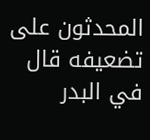المحدثون على تضعيفه قال في البدر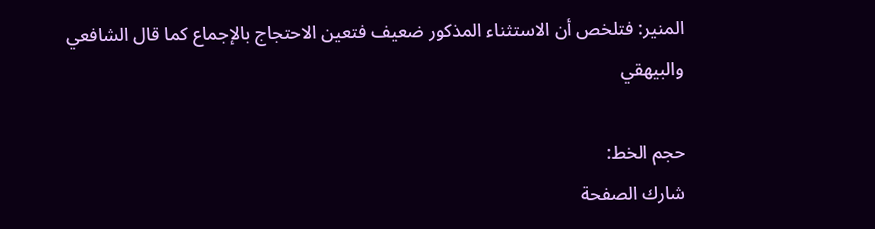المنير: فتلخص أن الاستثناء المذكور ضعيف فتعين الاحتجاج بالإجماع كما قال الشافعي والبيهقي

حجم الخط:
شارك الصفحة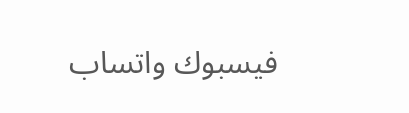فيسبوك واتساب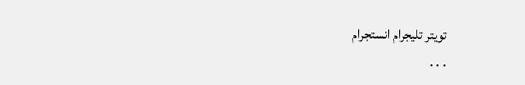تويتر تليجرام انستجرام
. . .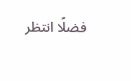فضلًا انتظر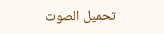تحميل الصوت